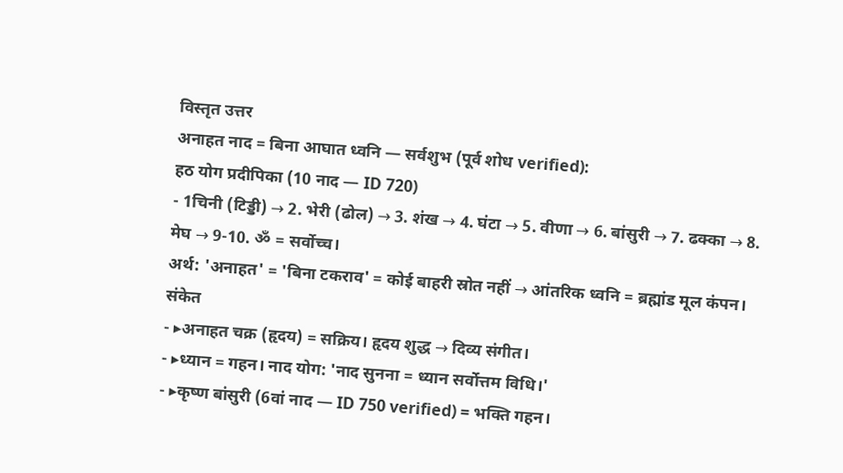विस्तृत उत्तर
अनाहत नाद = बिना आघात ध्वनि — सर्वशुभ (पूर्व शोध verified):
हठ योग प्रदीपिका (10 नाद — ID 720)
- 1चिनी (टिड्डी) → 2. भेरी (ढोल) → 3. शंख → 4. घंटा → 5. वीणा → 6. बांसुरी → 7. ढक्का → 8. मेघ → 9-10. ॐ = सर्वोच्च।
अर्थ: 'अनाहत' = 'बिना टकराव' = कोई बाहरी स्रोत नहीं → आंतरिक ध्वनि = ब्रह्मांड मूल कंपन।
संकेत
- ▸अनाहत चक्र (हृदय) = सक्रिय। हृदय शुद्ध → दिव्य संगीत।
- ▸ध्यान = गहन। नाद योग: 'नाद सुनना = ध्यान सर्वोत्तम विधि।'
- ▸कृष्ण बांसुरी (6वां नाद — ID 750 verified) = भक्ति गहन।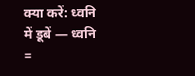क्या करें: ध्वनि में डूबें — ध्वनि =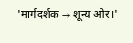'मार्गदर्शक → शून्य ओर।'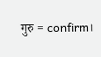गुरु = confirm।